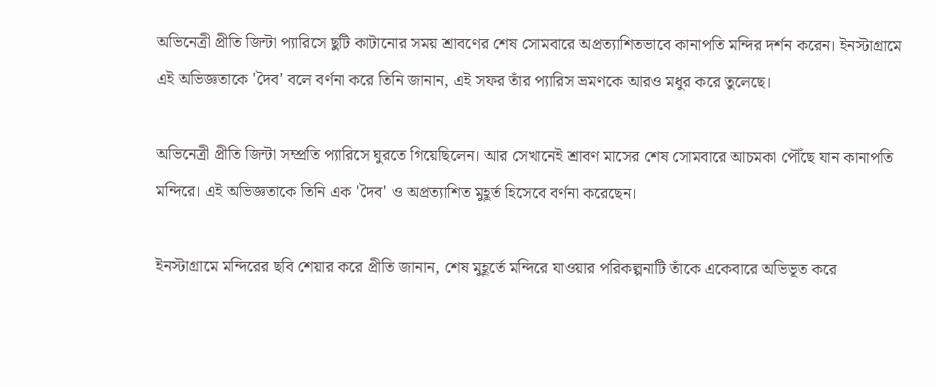অভিনেত্রী প্রীতি জিন্টা প্যারিসে ছুটি কাটানোর সময় শ্রাবণের শেষ সোমবারে অপ্রত্যাশিতভাবে কানাপতি মন্দির দর্শন করেন। ইনস্টাগ্রামে এই অভিজ্ঞতাকে 'দৈব' বলে বর্ণনা করে তিনি জানান, এই সফর তাঁর প্যারিস ভ্রমণকে আরও মধুর করে তুলেছে।

অভিনেত্রী প্রীতি জিন্টা সম্প্রতি প্যারিসে ঘুরতে গিয়েছিলেন। আর সেখানেই শ্রাবণ মাসের শেষ সোমবারে আচমকা পৌঁছে যান কানাপতি মন্দিরে। এই অভিজ্ঞতাকে তিনি এক 'দৈব' ও অপ্রত্যাশিত মুহূর্ত হিসেবে বর্ণনা করেছেন।

ইনস্টাগ্রামে মন্দিরের ছবি শেয়ার করে প্রীতি জানান, শেষ মুহূর্তে মন্দিরে যাওয়ার পরিকল্পনাটি তাঁকে একেবারে অভিভূত করে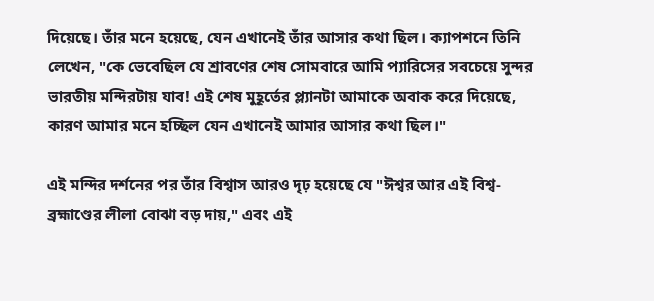দিয়েছে। তাঁর মনে হয়েছে, যেন এখানেই তাঁর আসার কথা ছিল। ক্যাপশনে তিনি লেখেন, "কে ভেবেছিল যে শ্রাবণের শেষ সোমবারে আমি প্যারিসের সবচেয়ে সুন্দর ভারতীয় মন্দিরটায় যাব! এই শেষ মুহূর্তের প্ল্যানটা আমাকে অবাক করে দিয়েছে, কারণ আমার মনে হচ্ছিল যেন এখানেই আমার আসার কথা ছিল।"

এই মন্দির দর্শনের পর তাঁর বিশ্বাস আরও দৃঢ় হয়েছে যে "ঈশ্বর আর এই বিশ্ব-ব্রহ্মাণ্ডের লীলা বোঝা বড় দায়," এবং এই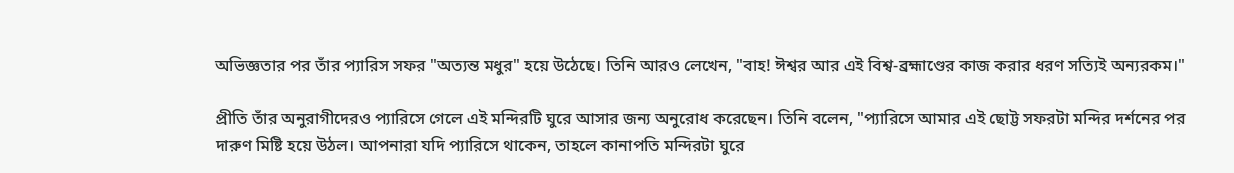অভিজ্ঞতার পর তাঁর প্যারিস সফর "অত্যন্ত মধুর" হয়ে উঠেছে। তিনি আরও লেখেন, "বাহ! ঈশ্বর আর এই বিশ্ব-ব্রহ্মাণ্ডের কাজ করার ধরণ সত্যিই অন্যরকম।"

প্রীতি তাঁর অনুরাগীদেরও প্যারিসে গেলে এই মন্দিরটি ঘুরে আসার জন্য অনুরোধ করেছেন। তিনি বলেন, "প্যারিসে আমার এই ছোট্ট সফরটা মন্দির দর্শনের পর দারুণ মিষ্টি হয়ে উঠল। আপনারা যদি প্যারিসে থাকেন, তাহলে কানাপতি মন্দিরটা ঘুরে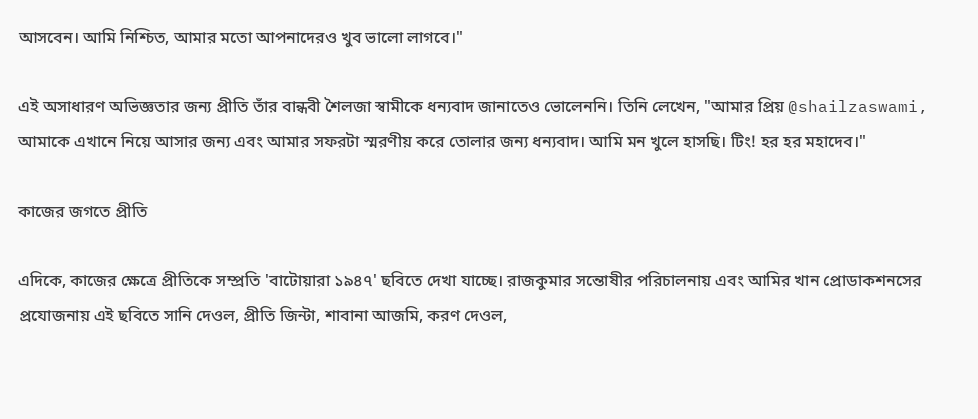আসবেন। আমি নিশ্চিত, আমার মতো আপনাদেরও খুব ভালো লাগবে।"

এই অসাধারণ অভিজ্ঞতার জন্য প্রীতি তাঁর বান্ধবী শৈলজা স্বামীকে ধন্যবাদ জানাতেও ভোলেননি। তিনি লেখেন, "আমার প্রিয় @shailzaswami, আমাকে এখানে নিয়ে আসার জন্য এবং আমার সফরটা স্মরণীয় করে তোলার জন্য ধন্যবাদ। আমি মন খুলে হাসছি। টিং! হর হর মহাদেব।"

কাজের জগতে প্রীতি

এদিকে, কাজের ক্ষেত্রে প্রীতিকে সম্প্রতি 'বাটোয়ারা ১৯৪৭' ছবিতে দেখা যাচ্ছে। রাজকুমার সন্তোষীর পরিচালনায় এবং আমির খান প্রোডাকশনসের প্রযোজনায় এই ছবিতে সানি দেওল, প্রীতি জিন্টা, শাবানা আজমি, করণ দেওল,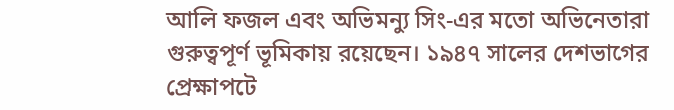আলি ফজল এবং অভিমন্যু সিং-এর মতো অভিনেতারা গুরুত্বপূর্ণ ভূমিকায় রয়েছেন। ১৯৪৭ সালের দেশভাগের প্রেক্ষাপটে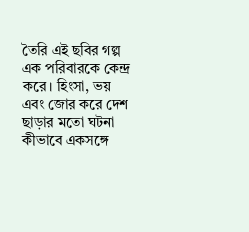তৈরি এই ছবির গল্প এক পরিবারকে কেন্দ্র করে। হিংসা, ভয় এবং জোর করে দেশ ছাড়ার মতো ঘটনা কীভাবে একসঙ্গে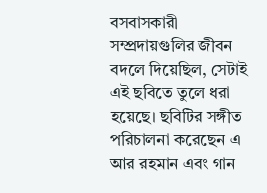বসবাসকারী সম্প্রদায়গুলির জীবন বদলে দিয়েছিল, সেটাই এই ছবিতে তুলে ধরা হয়েছে। ছবিটির সঙ্গীত পরিচালনা করেছেন এ আর রহমান এবং গান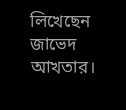লিখেছেন জাভেদ আখতার।